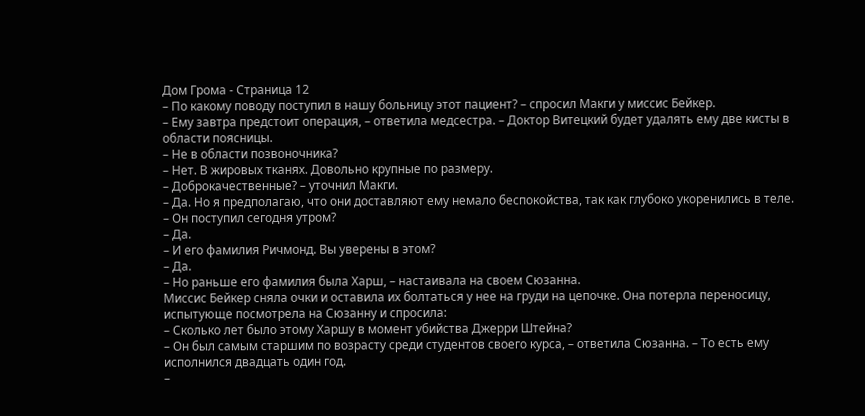Дом Грома - Страница 12
– По какому поводу поступил в нашу больницу этот пациент? – спросил Макги у миссис Бейкер.
– Ему завтра предстоит операция, – ответила медсестра. – Доктор Витецкий будет удалять ему две кисты в области поясницы.
– Не в области позвоночника?
– Нет. В жировых тканях. Довольно крупные по размеру.
– Доброкачественные? – уточнил Макги.
– Да. Но я предполагаю, что они доставляют ему немало беспокойства, так как глубоко укоренились в теле.
– Он поступил сегодня утром?
– Да.
– И его фамилия Ричмонд. Вы уверены в этом?
– Да.
– Но раньше его фамилия была Харш, – настаивала на своем Сюзанна.
Миссис Бейкер сняла очки и оставила их болтаться у нее на груди на цепочке. Она потерла переносицу, испытующе посмотрела на Сюзанну и спросила:
– Сколько лет было этому Харшу в момент убийства Джерри Штейна?
– Он был самым старшим по возрасту среди студентов своего курса, – ответила Сюзанна. – То есть ему исполнился двадцать один год.
–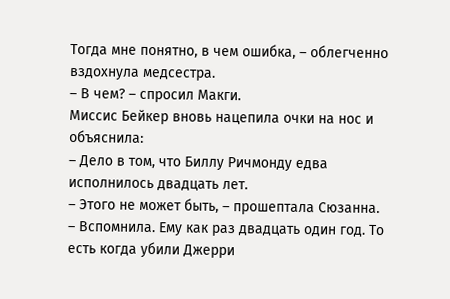Тогда мне понятно, в чем ошибка, – облегченно вздохнула медсестра.
– В чем? – спросил Макги.
Миссис Бейкер вновь нацепила очки на нос и объяснила:
– Дело в том, что Биллу Ричмонду едва исполнилось двадцать лет.
– Этого не может быть, – прошептала Сюзанна.
– Вспомнила. Ему как раз двадцать один год. То есть когда убили Джерри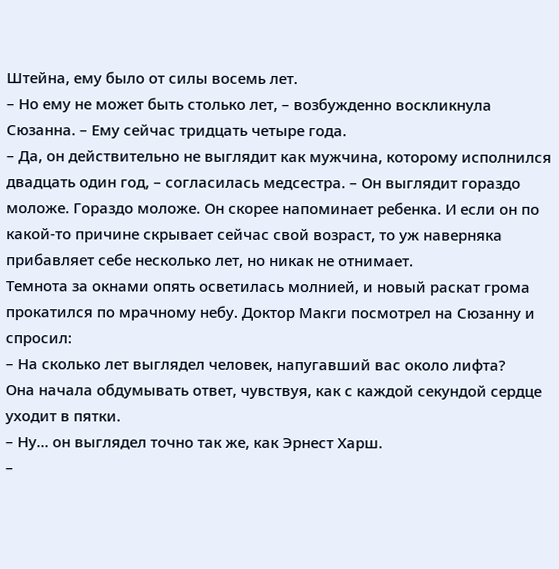Штейна, ему было от силы восемь лет.
– Но ему не может быть столько лет, – возбужденно воскликнула Сюзанна. – Ему сейчас тридцать четыре года.
– Да, он действительно не выглядит как мужчина, которому исполнился двадцать один год, – согласилась медсестра. – Он выглядит гораздо моложе. Гораздо моложе. Он скорее напоминает ребенка. И если он по какой-то причине скрывает сейчас свой возраст, то уж наверняка прибавляет себе несколько лет, но никак не отнимает.
Темнота за окнами опять осветилась молнией, и новый раскат грома прокатился по мрачному небу. Доктор Макги посмотрел на Сюзанну и спросил:
– На сколько лет выглядел человек, напугавший вас около лифта?
Она начала обдумывать ответ, чувствуя, как с каждой секундой сердце уходит в пятки.
– Ну… он выглядел точно так же, как Эрнест Харш.
–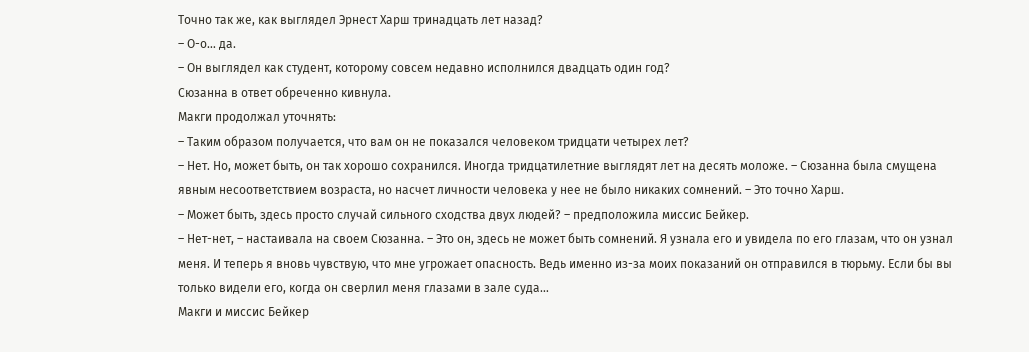Точно так же, как выглядел Эрнест Харш тринадцать лет назад?
– О-о… да.
– Он выглядел как студент, которому совсем недавно исполнился двадцать один год?
Сюзанна в ответ обреченно кивнула.
Макги продолжал уточнять:
– Таким образом получается, что вам он не показался человеком тридцати четырех лет?
– Нет. Но, может быть, он так хорошо сохранился. Иногда тридцатилетние выглядят лет на десять моложе. – Сюзанна была смущена явным несоответствием возраста, но насчет личности человека у нее не было никаких сомнений. – Это точно Харш.
– Может быть, здесь просто случай сильного сходства двух людей? – предположила миссис Бейкер.
– Нет-нет, – настаивала на своем Сюзанна. – Это он, здесь не может быть сомнений. Я узнала его и увидела по его глазам, что он узнал меня. И теперь я вновь чувствую, что мне угрожает опасность. Ведь именно из-за моих показаний он отправился в тюрьму. Если бы вы только видели его, когда он сверлил меня глазами в зале суда…
Макги и миссис Бейкер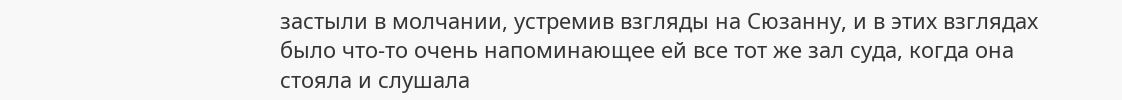застыли в молчании, устремив взгляды на Сюзанну, и в этих взглядах было что-то очень напоминающее ей все тот же зал суда, когда она стояла и слушала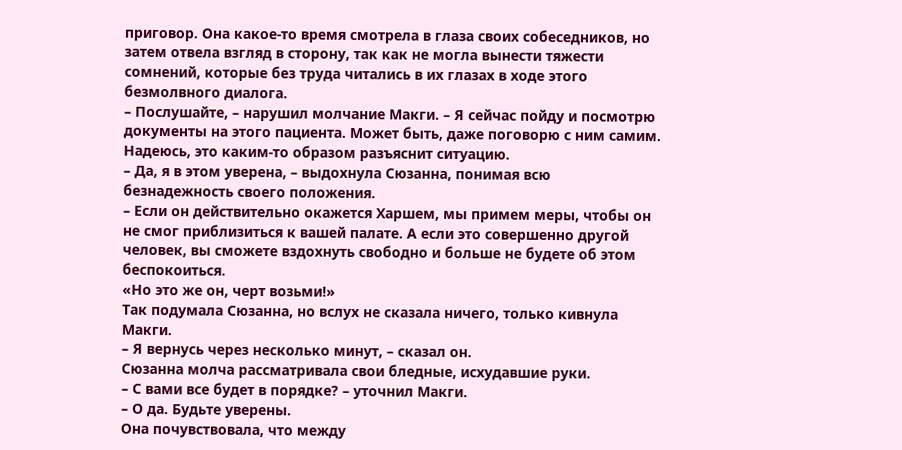приговор. Она какое-то время смотрела в глаза своих собеседников, но затем отвела взгляд в сторону, так как не могла вынести тяжести сомнений, которые без труда читались в их глазах в ходе этого безмолвного диалога.
– Послушайте, – нарушил молчание Макги. – Я сейчас пойду и посмотрю документы на этого пациента. Может быть, даже поговорю с ним самим. Надеюсь, это каким-то образом разъяснит ситуацию.
– Да, я в этом уверена, – выдохнула Сюзанна, понимая всю безнадежность своего положения.
– Если он действительно окажется Харшем, мы примем меры, чтобы он не смог приблизиться к вашей палате. А если это совершенно другой человек, вы сможете вздохнуть свободно и больше не будете об этом беспокоиться.
«Но это же он, черт возьми!»
Так подумала Сюзанна, но вслух не сказала ничего, только кивнула Макги.
– Я вернусь через несколько минут, – сказал он.
Сюзанна молча рассматривала свои бледные, исхудавшие руки.
– С вами все будет в порядке? – уточнил Макги.
– О да. Будьте уверены.
Она почувствовала, что между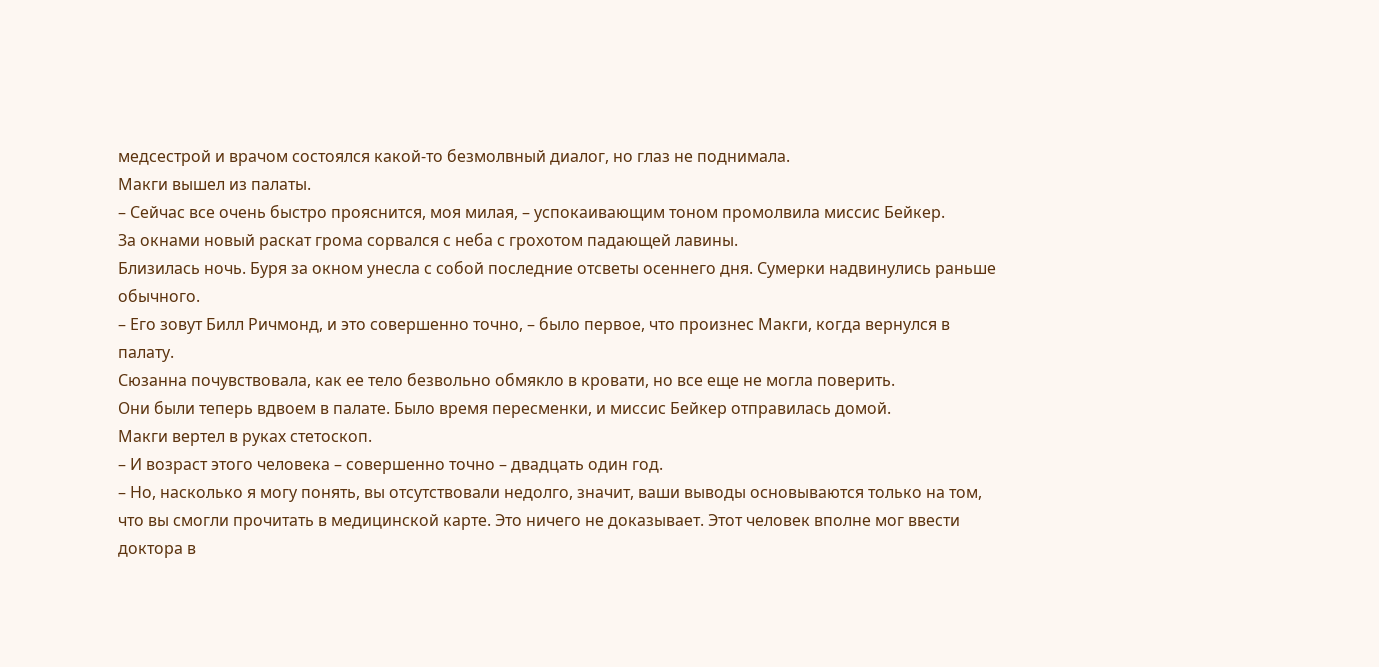медсестрой и врачом состоялся какой-то безмолвный диалог, но глаз не поднимала.
Макги вышел из палаты.
– Сейчас все очень быстро прояснится, моя милая, – успокаивающим тоном промолвила миссис Бейкер.
За окнами новый раскат грома сорвался с неба с грохотом падающей лавины.
Близилась ночь. Буря за окном унесла с собой последние отсветы осеннего дня. Сумерки надвинулись раньше обычного.
– Его зовут Билл Ричмонд, и это совершенно точно, – было первое, что произнес Макги, когда вернулся в палату.
Сюзанна почувствовала, как ее тело безвольно обмякло в кровати, но все еще не могла поверить.
Они были теперь вдвоем в палате. Было время пересменки, и миссис Бейкер отправилась домой.
Макги вертел в руках стетоскоп.
– И возраст этого человека – совершенно точно – двадцать один год.
– Но, насколько я могу понять, вы отсутствовали недолго, значит, ваши выводы основываются только на том, что вы смогли прочитать в медицинской карте. Это ничего не доказывает. Этот человек вполне мог ввести доктора в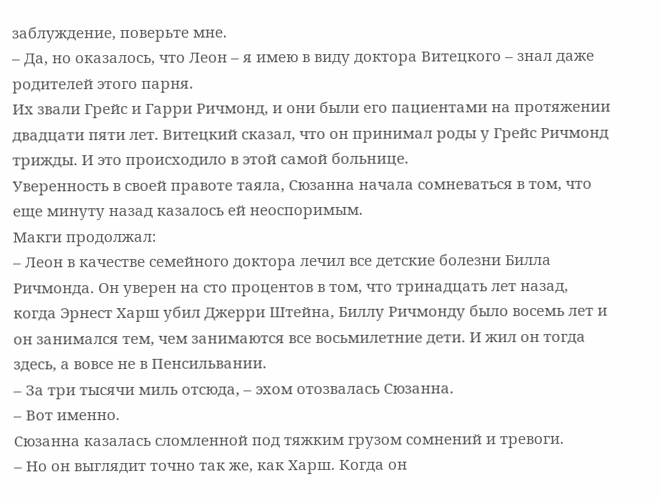заблуждение, поверьте мне.
– Да, но оказалось, что Леон – я имею в виду доктора Витецкого – знал даже родителей этого парня.
Их звали Грейс и Гарри Ричмонд, и они были его пациентами на протяжении двадцати пяти лет. Витецкий сказал, что он принимал роды у Грейс Ричмонд трижды. И это происходило в этой самой больнице.
Уверенность в своей правоте таяла, Сюзанна начала сомневаться в том, что еще минуту назад казалось ей неоспоримым.
Макги продолжал:
– Леон в качестве семейного доктора лечил все детские болезни Билла Ричмонда. Он уверен на сто процентов в том, что тринадцать лет назад, когда Эрнест Харш убил Джерри Штейна, Биллу Ричмонду было восемь лет и он занимался тем, чем занимаются все восьмилетние дети. И жил он тогда здесь, а вовсе не в Пенсильвании.
– За три тысячи миль отсюда, – эхом отозвалась Сюзанна.
– Вот именно.
Сюзанна казалась сломленной под тяжким грузом сомнений и тревоги.
– Но он выглядит точно так же, как Харш. Когда он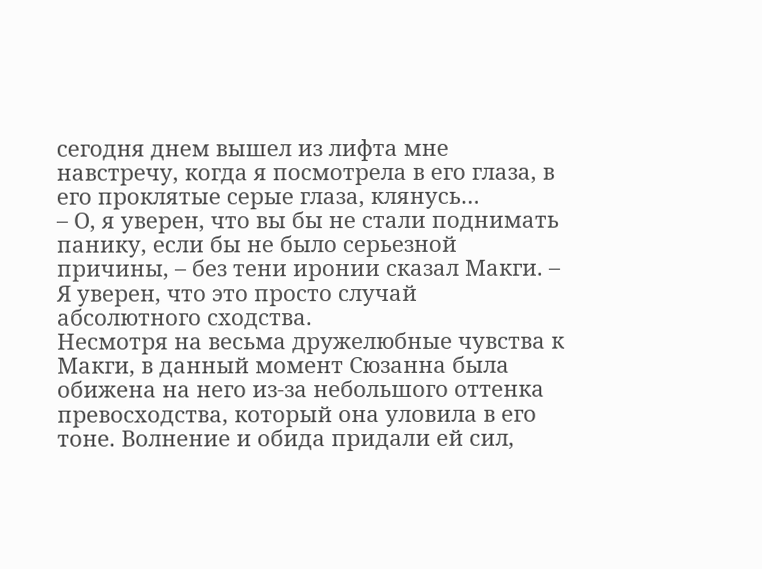сегодня днем вышел из лифта мне навстречу, когда я посмотрела в его глаза, в его проклятые серые глаза, клянусь…
– О, я уверен, что вы бы не стали поднимать панику, если бы не было серьезной причины, – без тени иронии сказал Макги. – Я уверен, что это просто случай абсолютного сходства.
Несмотря на весьма дружелюбные чувства к Макги, в данный момент Сюзанна была обижена на него из-за небольшого оттенка превосходства, который она уловила в его тоне. Волнение и обида придали ей сил,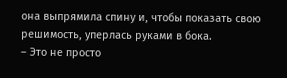она выпрямила спину и, чтобы показать свою решимость, уперлась руками в бока.
– Это не просто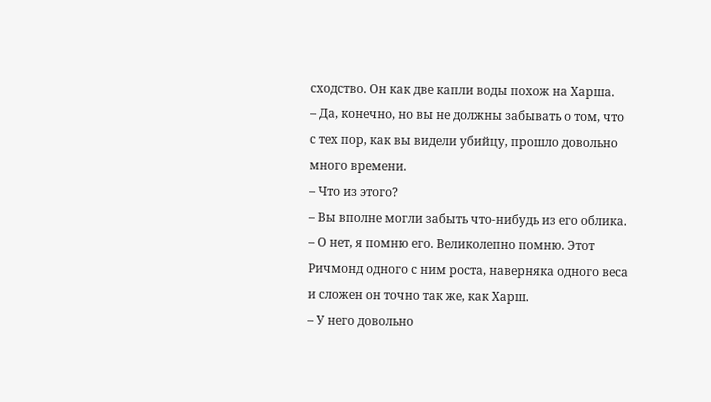сходство. Он как две капли воды похож на Харша.
– Да, конечно, но вы не должны забывать о том, что с тех пор, как вы видели убийцу, прошло довольно много времени.
– Что из этого?
– Вы вполне могли забыть что-нибудь из его облика.
– О нет, я помню его. Великолепно помню. Этот Ричмонд одного с ним роста, наверняка одного веса и сложен он точно так же, как Харш.
– У него довольно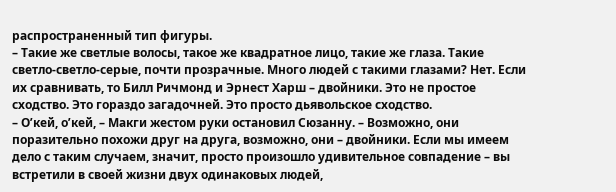распространенный тип фигуры.
– Такие же светлые волосы, такое же квадратное лицо, такие же глаза. Такие светло-светло-серые, почти прозрачные. Много людей с такими глазами? Нет. Если их сравнивать, то Билл Ричмонд и Эрнест Харш – двойники. Это не простое сходство. Это гораздо загадочней. Это просто дьявольское сходство.
– О’кей, о’кей, – Макги жестом руки остановил Сюзанну. – Возможно, они поразительно похожи друг на друга, возможно, они – двойники. Если мы имеем дело с таким случаем, значит, просто произошло удивительное совпадение – вы встретили в своей жизни двух одинаковых людей,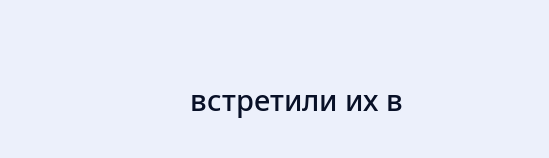встретили их в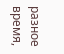разное время,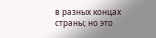в разных концах страны; но это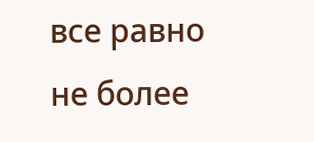все равно не более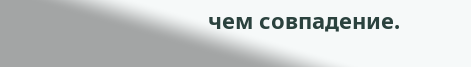чем совпадение.